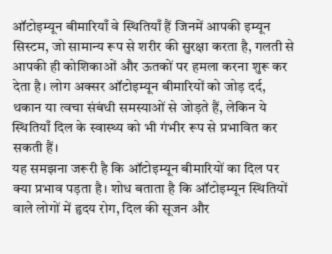ऑटोइम्यून बीमारियाँ वे स्थितियाँ हैं जिनमें आपकी इम्यून सिस्टम, जो सामान्य रूप से शरीर की सुरक्षा करता है, गलती से आपकी ही कोशिकाओं और ऊतकों पर हमला करना शुरू कर देता है। लोग अक्सर ऑटोइम्यून बीमारियों को जोड़ दर्द, थकान या त्वचा संबंधी समस्याओं से जोड़ते हैं, लेकिन ये स्थितियाँ दिल के स्वास्थ्य को भी गंभीर रूप से प्रभावित कर सकती हैं।
यह समझना जरूरी है कि ऑटोइम्यून बीमारियों का दिल पर क्या प्रभाव पड़ता है। शोध बताता है कि ऑटोइम्यून स्थितियों वाले लोगों में हृदय रोग, दिल की सूजन और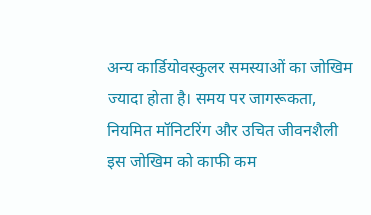अन्य कार्डियोवस्कुलर समस्याओं का जोखिम ज्यादा होता है। समय पर जागरूकता, नियमित मॉनिटरिंग और उचित जीवनशैली इस जोखिम को काफी कम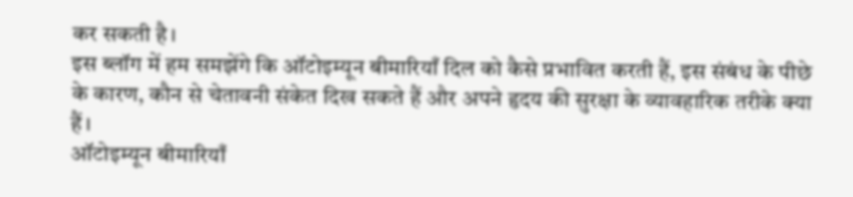कर सकती है।
इस ब्लॉग में हम समझेंगे कि ऑटोइम्यून बीमारियाँ दिल को कैसे प्रभावित करती हैं, इस संबंध के पीछे के कारण, कौन से चेतावनी संकेत दिख सकते हैं और अपने हृदय की सुरक्षा के व्यावहारिक तरीके क्या हैं।
ऑटोइम्यून बीमारियाँ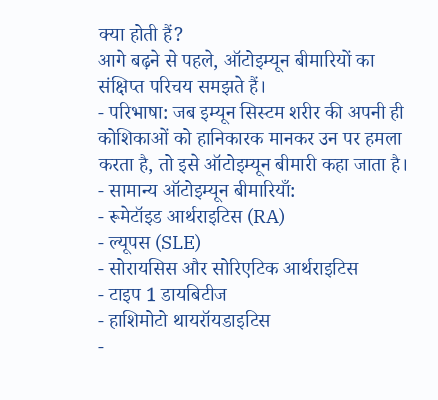क्या होती हैं?
आगे बढ़ने से पहले, ऑटोइम्यून बीमारियों का संक्षिप्त परिचय समझते हैं।
- परिभाषा: जब इम्यून सिस्टम शरीर की अपनी ही कोशिकाओं को हानिकारक मानकर उन पर हमला करता है, तो इसे ऑटोइम्यून बीमारी कहा जाता है।
- सामान्य ऑटोइम्यून बीमारियाँ:
- रूमेटॉइड आर्थराइटिस (RA)
- ल्यूपस (SLE)
- सोरायसिस और सोरिएटिक आर्थराइटिस
- टाइप 1 डायबिटीज
- हाशिमोटो थायरॉयडाइटिस
-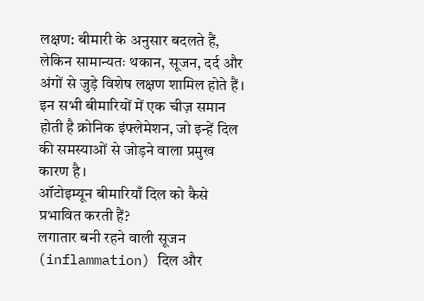लक्षण: बीमारी के अनुसार बदलते हैं, लेकिन सामान्यतः थकान, सूजन, दर्द और अंगों से जुड़े विशेष लक्षण शामिल होते हैं।
इन सभी बीमारियों में एक चीज़ समान होती है क्रोनिक इंफ्लेमेशन, जो इन्हें दिल की समस्याओं से जोड़ने वाला प्रमुख कारण है।
ऑटोइम्यून बीमारियाँ दिल को कैसे प्रभावित करती हैं?
लगातार बनी रहने वाली सूजन (inflammation) दिल और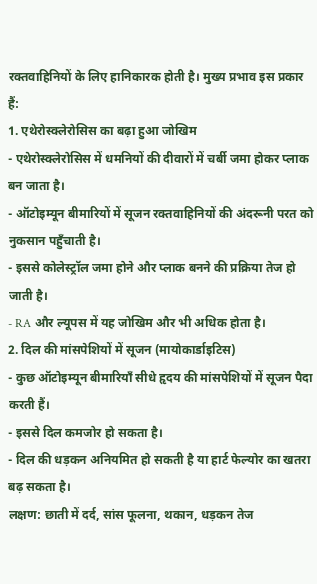रक्तवाहिनियों के लिए हानिकारक होती है। मुख्य प्रभाव इस प्रकार हैं:
1. एथेरोस्क्लेरोसिस का बढ़ा हुआ जोखिम
- एथेरोस्क्लेरोसिस में धमनियों की दीवारों में चर्बी जमा होकर प्लाक बन जाता है।
- ऑटोइम्यून बीमारियों में सूजन रक्तवाहिनियों की अंदरूनी परत को नुकसान पहुँचाती है।
- इससे कोलेस्ट्रॉल जमा होने और प्लाक बनने की प्रक्रिया तेज हो जाती है।
- RA और ल्यूपस में यह जोखिम और भी अधिक होता है।
2. दिल की मांसपेशियों में सूजन (मायोकार्डाइटिस)
- कुछ ऑटोइम्यून बीमारियाँ सीधे हृदय की मांसपेशियों में सूजन पैदा करती हैं।
- इससे दिल कमजोर हो सकता है।
- दिल की धड़कन अनियमित हो सकती है या हार्ट फेल्योर का खतरा बढ़ सकता है।
लक्षण: छाती में दर्द, सांस फूलना, थकान, धड़कन तेज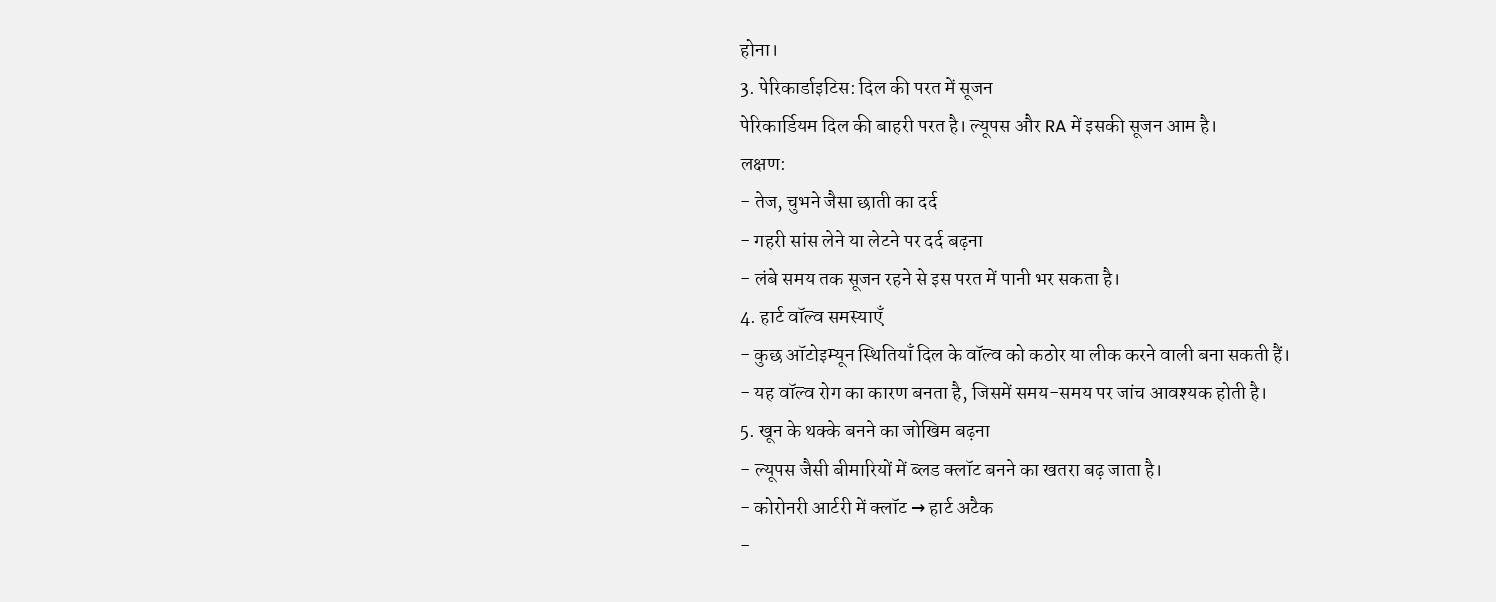होना।
3. पेरिकार्डाइटिस: दिल की परत में सूजन
पेरिकार्डियम दिल की बाहरी परत है। ल्यूपस और RA में इसकी सूजन आम है।
लक्षण:
- तेज, चुभने जैसा छाती का दर्द
- गहरी सांस लेने या लेटने पर दर्द बढ़ना
- लंबे समय तक सूजन रहने से इस परत में पानी भर सकता है।
4. हार्ट वॉल्व समस्याएँ
- कुछ ऑटोइम्यून स्थितियाँ दिल के वॉल्व को कठोर या लीक करने वाली बना सकती हैं।
- यह वॉल्व रोग का कारण बनता है, जिसमें समय-समय पर जांच आवश्यक होती है।
5. खून के थक्के बनने का जोखिम बढ़ना
- ल्यूपस जैसी बीमारियों में ब्लड क्लॉट बनने का खतरा बढ़ जाता है।
- कोरोनरी आर्टरी में क्लॉट → हार्ट अटैक
-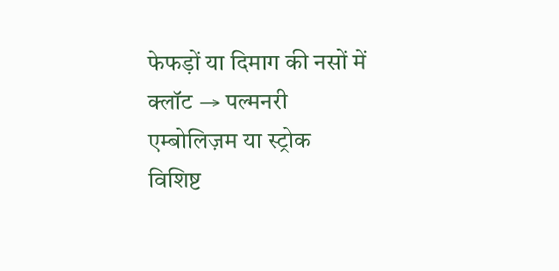फेफड़ों या दिमाग की नसों में क्लॉट → पल्मनरी एम्बोलिज़म या स्ट्रोक
विशिष्ट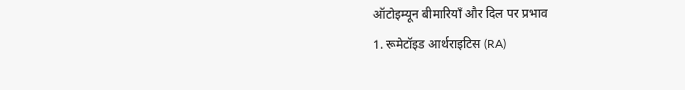ऑटोइम्यून बीमारियाँ और दिल पर प्रभाव
1. रूमेटॉइड आर्थराइटिस (RA)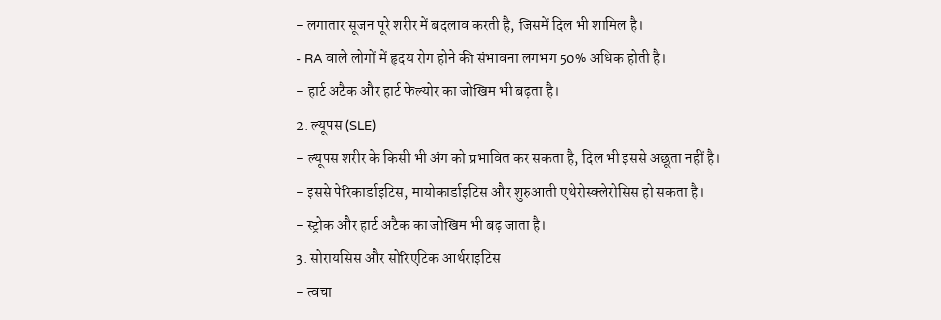- लगातार सूजन पूरे शरीर में बदलाव करती है, जिसमें दिल भी शामिल है।
- RA वाले लोगों में हृदय रोग होने की संभावना लगभग 50% अधिक होती है।
- हार्ट अटैक और हार्ट फेल्योर का जोखिम भी बढ़ता है।
2. ल्यूपस (SLE)
- ल्यूपस शरीर के किसी भी अंग को प्रभावित कर सकता है, दिल भी इससे अछूता नहीं है।
- इससे पेरिकार्डाइटिस, मायोकार्डाइटिस और शुरुआती एथेरोस्क्लेरोसिस हो सकता है।
- स्ट्रोक और हार्ट अटैक का जोखिम भी बढ़ जाता है।
3. सोरायसिस और सोरिएटिक आर्थराइटिस
- त्वचा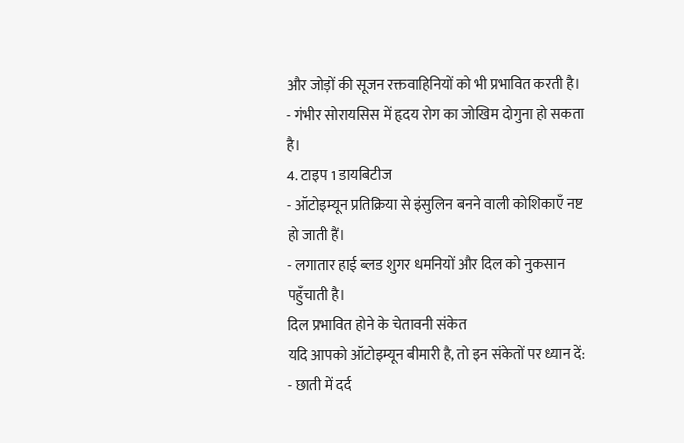और जोड़ों की सूजन रक्तवाहिनियों को भी प्रभावित करती है।
- गंभीर सोरायसिस में हृदय रोग का जोखिम दोगुना हो सकता है।
4. टाइप 1 डायबिटीज
- ऑटोइम्यून प्रतिक्रिया से इंसुलिन बनने वाली कोशिकाएँ नष्ट हो जाती हैं।
- लगातार हाई ब्लड शुगर धमनियों और दिल को नुकसान पहुँचाती है।
दिल प्रभावित होने के चेतावनी संकेत
यदि आपको ऑटोइम्यून बीमारी है, तो इन संकेतों पर ध्यान दें:
- छाती में दर्द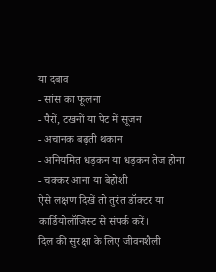या दबाव
- सांस का फूलना
- पैरों, टखनों या पेट में सूजन
- अचानक बढ़ती थकान
- अनियमित धड़कन या धड़कन तेज होना
- चक्कर आना या बेहोशी
ऐसे लक्षण दिखें तो तुरंत डॉक्टर या कार्डियोलॉजिस्ट से संपर्क करें।
दिल की सुरक्षा के लिए जीवनशैली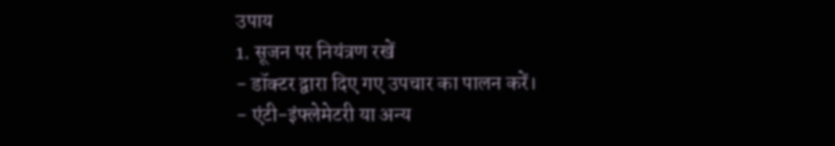उपाय
1. सूजन पर नियंत्रण रखें
- डॉक्टर द्वारा दिए गए उपचार का पालन करें।
- एंटी-इंफ्लेमेटरी या अन्य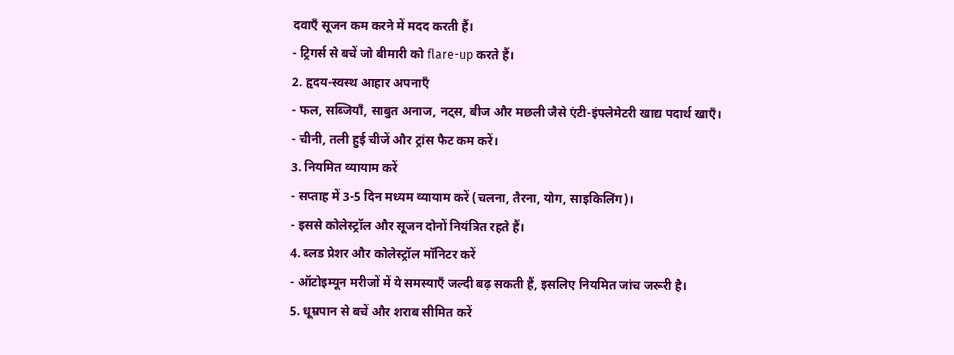दवाएँ सूजन कम करने में मदद करती हैं।
- ट्रिगर्स से बचें जो बीमारी को flare-up करते हैं।
2. हृदय-स्वस्थ आहार अपनाएँ
- फल, सब्जियाँ, साबुत अनाज, नट्स, बीज और मछली जैसे एंटी-इंफ्लेमेटरी खाद्य पदार्थ खाएँ।
- चीनी, तली हुई चीजें और ट्रांस फैट कम करें।
3. नियमित व्यायाम करें
- सप्ताह में 3-5 दिन मध्यम व्यायाम करें (चलना, तैरना, योग, साइकिलिंग)।
- इससे कोलेस्ट्रॉल और सूजन दोनों नियंत्रित रहते हैं।
4. ब्लड प्रेशर और कोलेस्ट्रॉल मॉनिटर करें
- ऑटोइम्यून मरीजों में ये समस्याएँ जल्दी बढ़ सकती हैं, इसलिए नियमित जांच जरूरी है।
5. धूम्रपान से बचें और शराब सीमित करें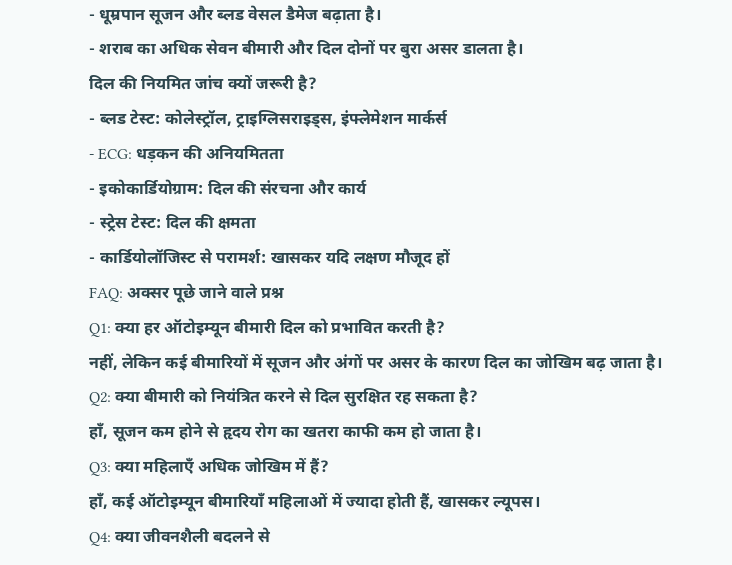- धूम्रपान सूजन और ब्लड वेसल डैमेज बढ़ाता है।
- शराब का अधिक सेवन बीमारी और दिल दोनों पर बुरा असर डालता है।
दिल की नियमित जांच क्यों जरूरी है?
- ब्लड टेस्ट: कोलेस्ट्रॉल, ट्राइग्लिसराइड्स, इंफ्लेमेशन मार्कर्स
- ECG: धड़कन की अनियमितता
- इकोकार्डियोग्राम: दिल की संरचना और कार्य
- स्ट्रेस टेस्ट: दिल की क्षमता
- कार्डियोलॉजिस्ट से परामर्श: खासकर यदि लक्षण मौजूद हों
FAQ: अक्सर पूछे जाने वाले प्रश्न
Q1: क्या हर ऑटोइम्यून बीमारी दिल को प्रभावित करती है?
नहीं, लेकिन कई बीमारियों में सूजन और अंगों पर असर के कारण दिल का जोखिम बढ़ जाता है।
Q2: क्या बीमारी को नियंत्रित करने से दिल सुरक्षित रह सकता है?
हाँ, सूजन कम होने से हृदय रोग का खतरा काफी कम हो जाता है।
Q3: क्या महिलाएँ अधिक जोखिम में हैं?
हाँ, कई ऑटोइम्यून बीमारियाँ महिलाओं में ज्यादा होती हैं, खासकर ल्यूपस।
Q4: क्या जीवनशैली बदलने से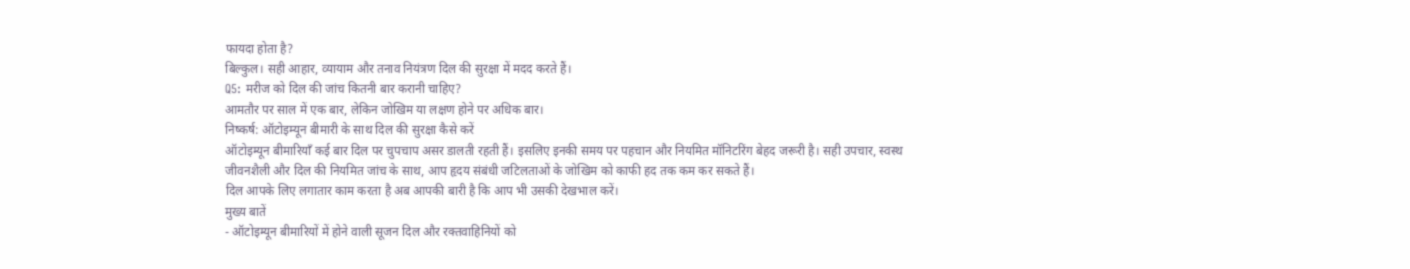फायदा होता है?
बिल्कुल। सही आहार, व्यायाम और तनाव नियंत्रण दिल की सुरक्षा में मदद करते हैं।
Q5: मरीज को दिल की जांच कितनी बार करानी चाहिए?
आमतौर पर साल में एक बार, लेकिन जोखिम या लक्षण होने पर अधिक बार।
निष्कर्ष: ऑटोइम्यून बीमारी के साथ दिल की सुरक्षा कैसे करें
ऑटोइम्यून बीमारियाँ कई बार दिल पर चुपचाप असर डालती रहती हैं। इसलिए इनकी समय पर पहचान और नियमित मॉनिटरिंग बेहद जरूरी है। सही उपचार, स्वस्थ जीवनशैली और दिल की नियमित जांच के साथ, आप हृदय संबंधी जटिलताओं के जोखिम को काफी हद तक कम कर सकते हैं।
दिल आपके लिए लगातार काम करता है अब आपकी बारी है कि आप भी उसकी देखभाल करें।
मुख्य बातें
- ऑटोइम्यून बीमारियों में होने वाली सूजन दिल और रक्तवाहिनियों को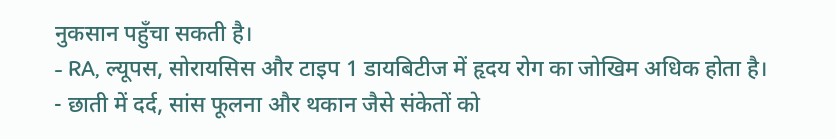नुकसान पहुँचा सकती है।
- RA, ल्यूपस, सोरायसिस और टाइप 1 डायबिटीज में हृदय रोग का जोखिम अधिक होता है।
- छाती में दर्द, सांस फूलना और थकान जैसे संकेतों को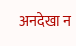अनदेखा न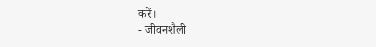करें।
- जीवनशैली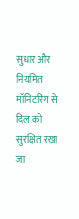सुधार और नियमित मॉनिटरिंग से दिल को सुरक्षित रखा जा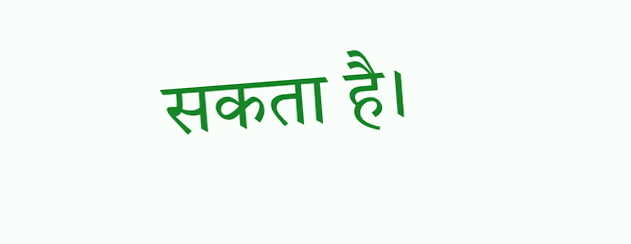सकता है।